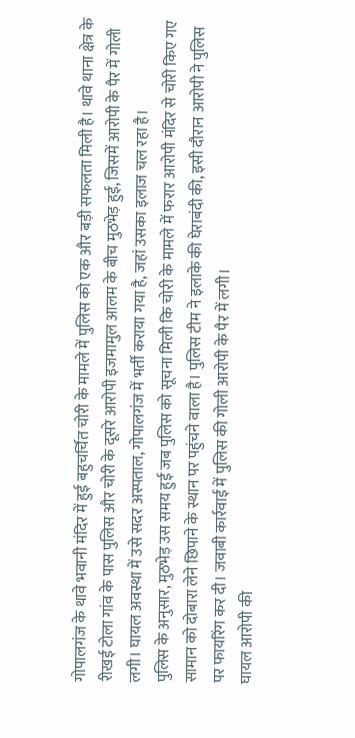गोपालगंज के थावे भवानी मंदिर में हुई बहुचर्चित चोरी के मामले में पुलिस को एक और बड़ी सफलता मिली है। थावे थाना क्षेत्र के रीखई टोला गांव के पास पुलिस और चोरी के दूसरे आरोपी इजमामुल आलम के बीच मुठभेड़ हुई, जिसमें आरोपी के पैर में गोली लगी। घायल अवस्था में उसे सदर अस्पताल, गोपालगंज में भर्ती कराया गया है, जहां उसका इलाज चल रहा है।
पुलिस के अनुसार, मुठभेड़ उस समय हुई जब पुलिस को सूचना मिली कि चोरी के मामले में फरार आरोपी मंदिर से चोरी किए गए सामान को दोबारा लेने छिपाने के स्थान पर पहुंचने वाला है। पुलिस टीम ने इलाके की घेराबंदी की, इसी दौरान आरोपी ने पुलिस पर फायरिंग कर दी। जवाबी कार्रवाई में पुलिस की गोली आरोपी के पैर में लगी।
घायल आरोपी की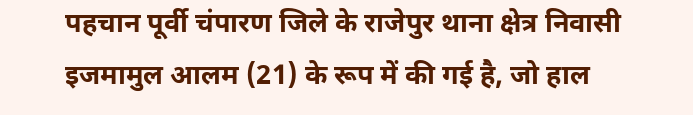पहचान पूर्वी चंपारण जिले के राजेपुर थाना क्षेत्र निवासी इजमामुल आलम (21) के रूप में की गई है, जो हाल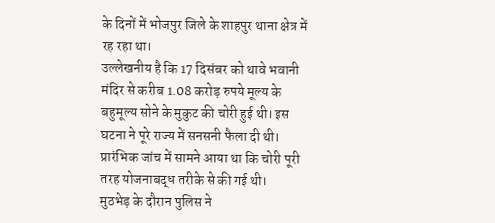के दिनों में भोजपुर जिले के शाहपुर थाना क्षेत्र में रह रहा था।
उल्लेखनीय है कि 17 दिसंबर को थावे भवानी मंदिर से करीब 1.08 करोड़ रुपये मूल्य के बहुमूल्य सोने के मुकुट की चोरी हुई थी। इस घटना ने पूरे राज्य में सनसनी फैला दी थी। प्रारंभिक जांच में सामने आया था कि चोरी पूरी तरह योजनाबद्ध तरीके से की गई थी।
मुठभेड़ के दौरान पुलिस ने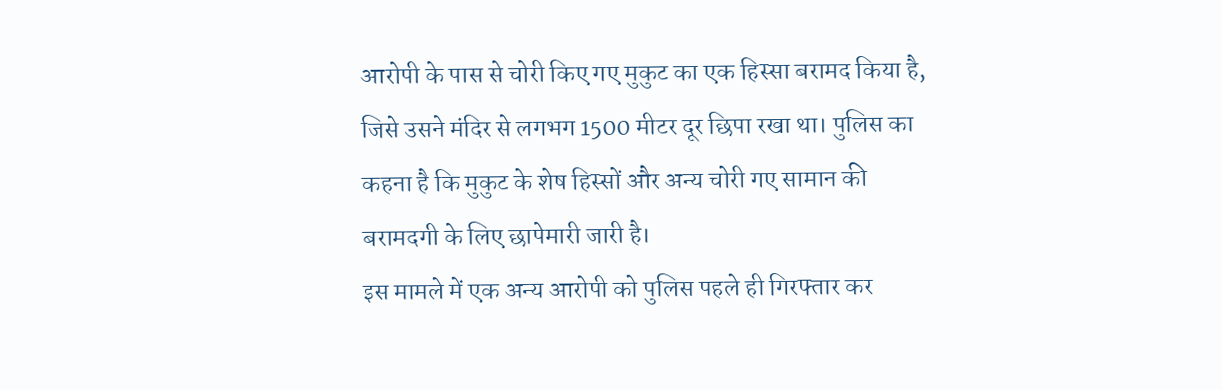आरोपी के पास से चोरी किए गए मुकुट का एक हिस्सा बरामद किया है, जिसे उसने मंदिर से लगभग 1500 मीटर दूर छिपा रखा था। पुलिस का कहना है कि मुकुट के शेष हिस्सों और अन्य चोरी गए सामान की बरामदगी के लिए छापेमारी जारी है।
इस मामले में एक अन्य आरोपी को पुलिस पहले ही गिरफ्तार कर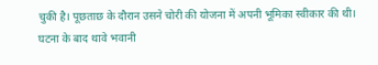चुकी है। पूछताछ के दौरान उसने चोरी की योजना में अपनी भूमिका स्वीकार की थी।
घटना के बाद थावे भवानी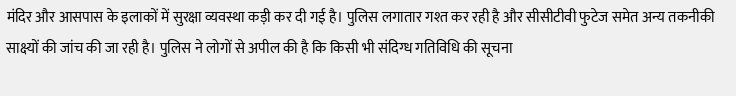मंदिर और आसपास के इलाकों में सुरक्षा व्यवस्था कड़ी कर दी गई है। पुलिस लगातार गश्त कर रही है और सीसीटीवी फुटेज समेत अन्य तकनीकी साक्ष्यों की जांच की जा रही है। पुलिस ने लोगों से अपील की है कि किसी भी संदिग्ध गतिविधि की सूचना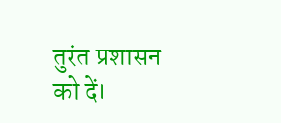तुरंत प्रशासन को दें।